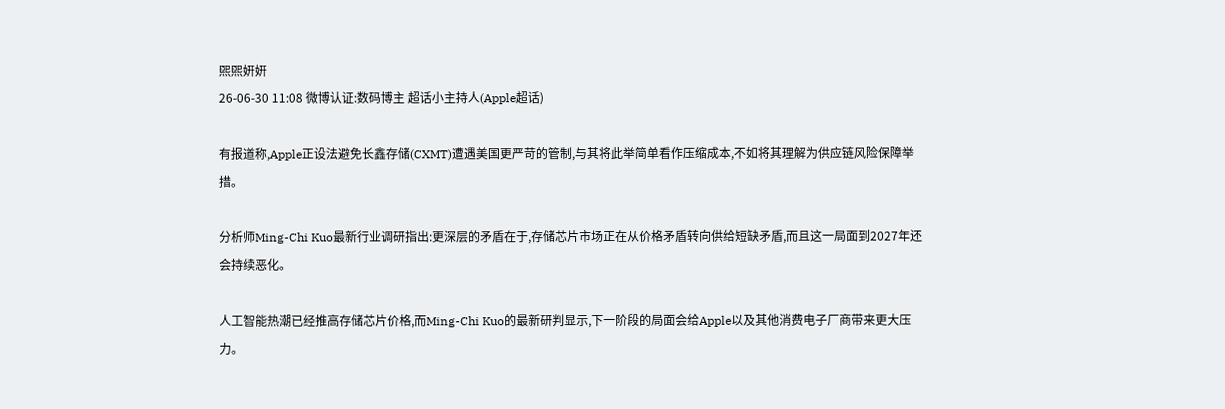煕煕姸姸
26-06-30 11:08 微博认证:数码博主 超话小主持人(Apple超话)

有报道称,Apple正设法避免长鑫存储(CXMT)遭遇美国更严苛的管制,与其将此举简单看作压缩成本,不如将其理解为供应链风险保障举措。

分析师Ming-Chi Kuo最新行业调研指出:更深层的矛盾在于,存储芯片市场正在从价格矛盾转向供给短缺矛盾,而且这一局面到2027年还会持续恶化。

人工智能热潮已经推高存储芯片价格,而Ming-Chi Kuo的最新研判显示,下一阶段的局面会给Apple以及其他消费电子厂商带来更大压力。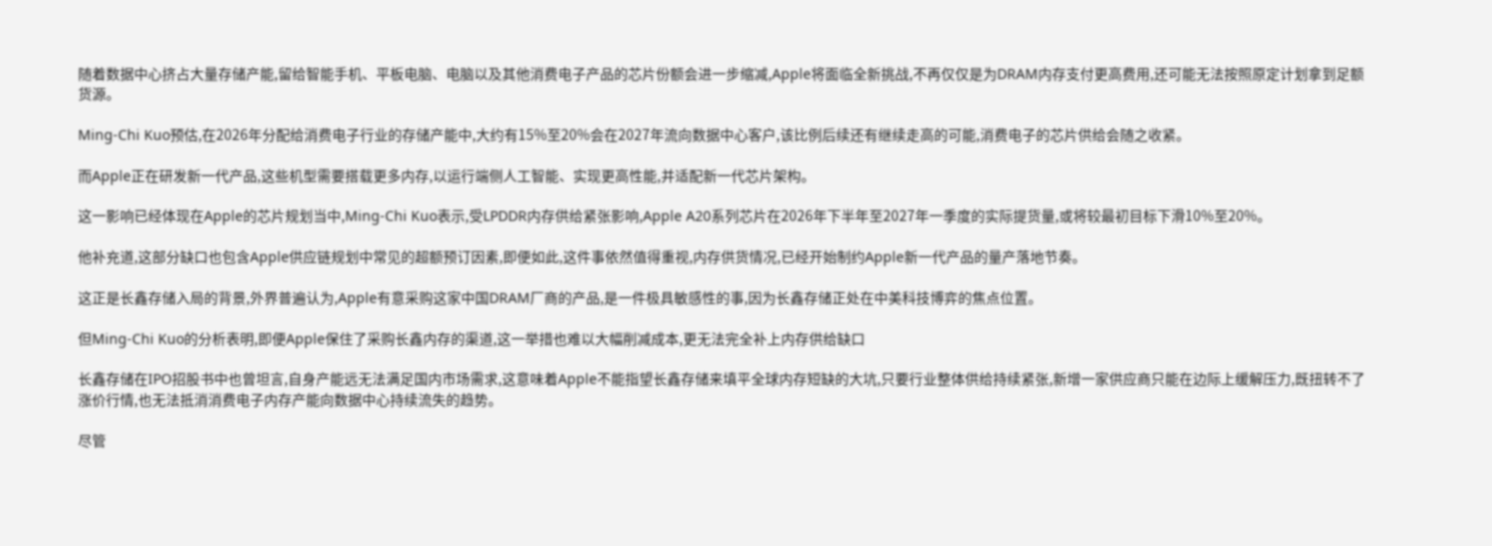随着数据中心挤占大量存储产能,留给智能手机、平板电脑、电脑以及其他消费电子产品的芯片份额会进一步缩减,Apple将面临全新挑战,不再仅仅是为DRAM内存支付更高费用,还可能无法按照原定计划拿到足额货源。

Ming-Chi Kuo预估,在2026年分配给消费电子行业的存储产能中,大约有15%至20%会在2027年流向数据中心客户,该比例后续还有继续走高的可能,消费电子的芯片供给会随之收紧。

而Apple正在研发新一代产品,这些机型需要搭载更多内存,以运行端侧人工智能、实现更高性能,并适配新一代芯片架构。

这一影响已经体现在Apple的芯片规划当中,Ming-Chi Kuo表示,受LPDDR内存供给紧张影响,Apple A20系列芯片在2026年下半年至2027年一季度的实际提货量,或将较最初目标下滑10%至20%。

他补充道,这部分缺口也包含Apple供应链规划中常见的超额预订因素,即便如此,这件事依然值得重视,内存供货情况,已经开始制约Apple新一代产品的量产落地节奏。

这正是长鑫存储入局的背景,外界普遍认为,Apple有意采购这家中国DRAM厂商的产品,是一件极具敏感性的事,因为长鑫存储正处在中美科技博弈的焦点位置。

但Ming-Chi Kuo的分析表明,即便Apple保住了采购长鑫内存的渠道,这一举措也难以大幅削减成本,更无法完全补上内存供给缺口

长鑫存储在IPO招股书中也曾坦言,自身产能远无法满足国内市场需求,这意味着Apple不能指望长鑫存储来填平全球内存短缺的大坑,只要行业整体供给持续紧张,新增一家供应商只能在边际上缓解压力,既扭转不了涨价行情,也无法抵消消费电子内存产能向数据中心持续流失的趋势。

尽管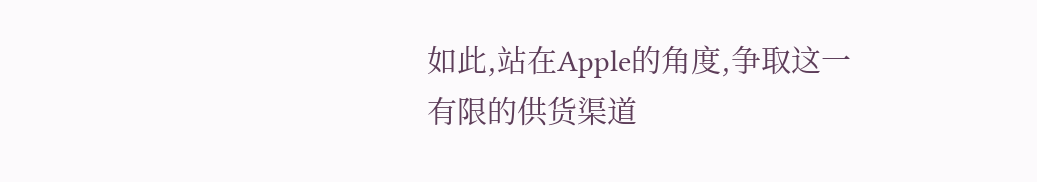如此,站在Apple的角度,争取这一有限的供货渠道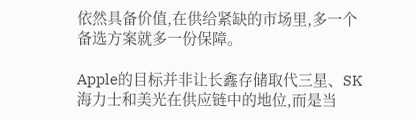依然具备价值,在供给紧缺的市场里,多一个备选方案就多一份保障。

Apple的目标并非让长鑫存储取代三星、SK海力士和美光在供应链中的地位,而是当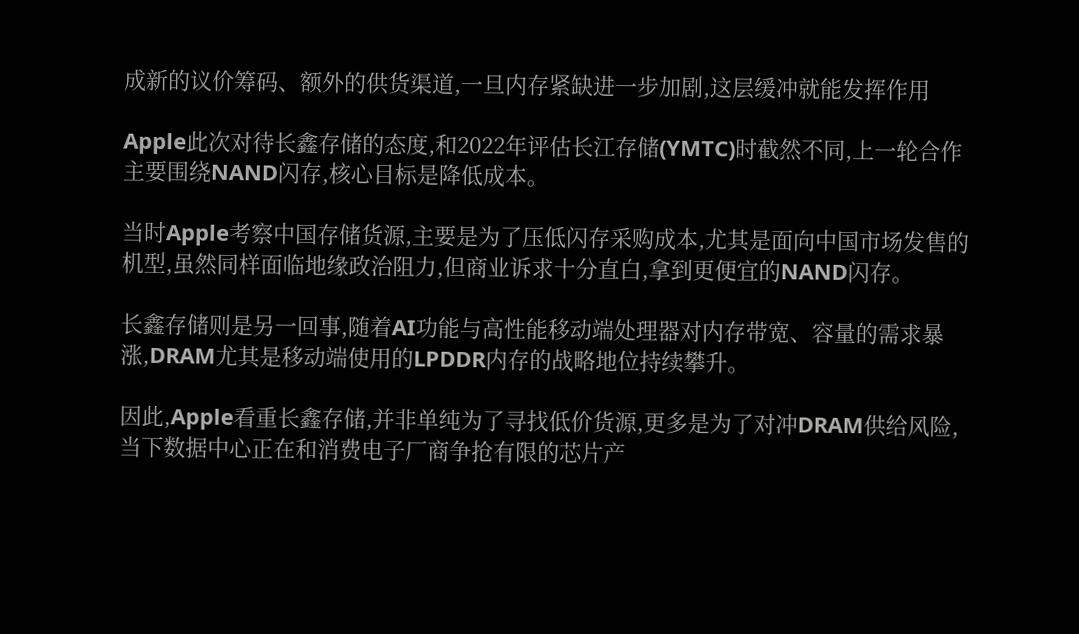成新的议价筹码、额外的供货渠道,一旦内存紧缺进一步加剧,这层缓冲就能发挥作用

Apple此次对待长鑫存储的态度,和2022年评估长江存储(YMTC)时截然不同,上一轮合作主要围绕NAND闪存,核心目标是降低成本。

当时Apple考察中国存储货源,主要是为了压低闪存采购成本,尤其是面向中国市场发售的机型,虽然同样面临地缘政治阻力,但商业诉求十分直白,拿到更便宜的NAND闪存。

长鑫存储则是另一回事,随着AI功能与高性能移动端处理器对内存带宽、容量的需求暴涨,DRAM尤其是移动端使用的LPDDR内存的战略地位持续攀升。

因此,Apple看重长鑫存储,并非单纯为了寻找低价货源,更多是为了对冲DRAM供给风险,当下数据中心正在和消费电子厂商争抢有限的芯片产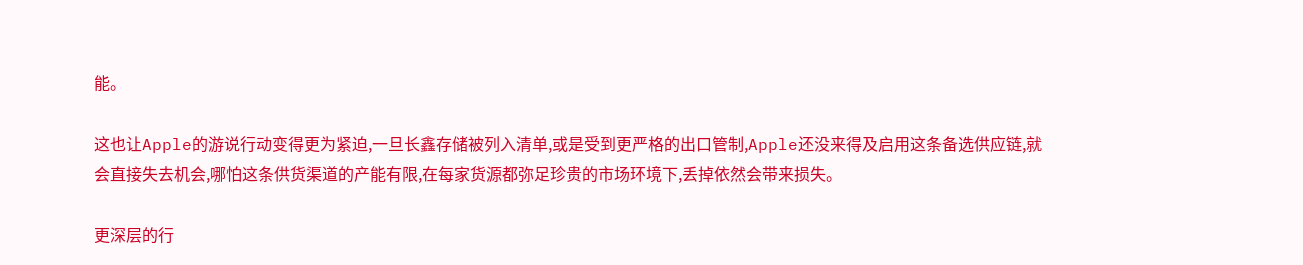能。

这也让Apple的游说行动变得更为紧迫,一旦长鑫存储被列入清单,或是受到更严格的出口管制,Apple还没来得及启用这条备选供应链,就会直接失去机会,哪怕这条供货渠道的产能有限,在每家货源都弥足珍贵的市场环境下,丢掉依然会带来损失。

更深层的行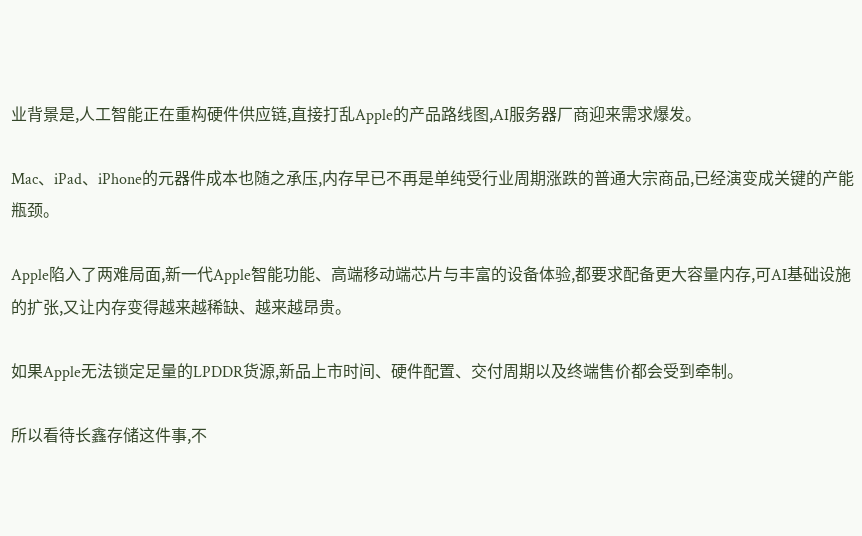业背景是,人工智能正在重构硬件供应链,直接打乱Apple的产品路线图,AI服务器厂商迎来需求爆发。

Mac、iPad、iPhone的元器件成本也随之承压,内存早已不再是单纯受行业周期涨跌的普通大宗商品,已经演变成关键的产能瓶颈。

Apple陷入了两难局面,新一代Apple智能功能、高端移动端芯片与丰富的设备体验,都要求配备更大容量内存,可AI基础设施的扩张,又让内存变得越来越稀缺、越来越昂贵。

如果Apple无法锁定足量的LPDDR货源,新品上市时间、硬件配置、交付周期以及终端售价都会受到牵制。

所以看待长鑫存储这件事,不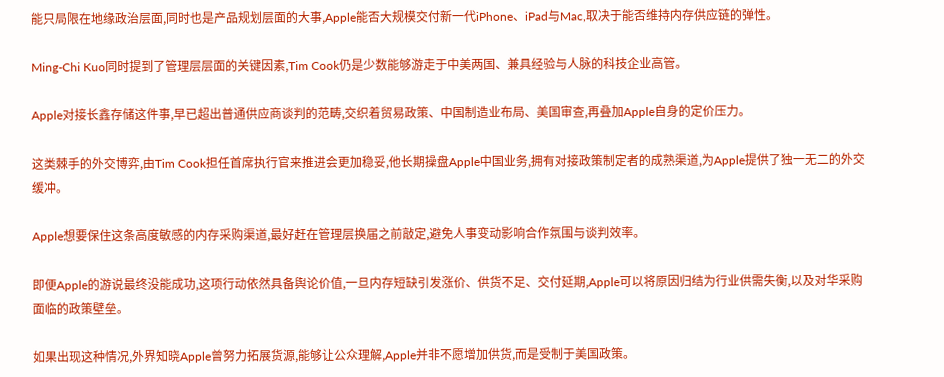能只局限在地缘政治层面,同时也是产品规划层面的大事,Apple能否大规模交付新一代iPhone、iPad与Mac,取决于能否维持内存供应链的弹性。

Ming-Chi Kuo同时提到了管理层层面的关键因素,Tim Cook仍是少数能够游走于中美两国、兼具经验与人脉的科技企业高管。

Apple对接长鑫存储这件事,早已超出普通供应商谈判的范畴,交织着贸易政策、中国制造业布局、美国审查,再叠加Apple自身的定价压力。

这类棘手的外交博弈,由Tim Cook担任首席执行官来推进会更加稳妥,他长期操盘Apple中国业务,拥有对接政策制定者的成熟渠道,为Apple提供了独一无二的外交缓冲。

Apple想要保住这条高度敏感的内存采购渠道,最好赶在管理层换届之前敲定,避免人事变动影响合作氛围与谈判效率。

即便Apple的游说最终没能成功,这项行动依然具备舆论价值,一旦内存短缺引发涨价、供货不足、交付延期,Apple可以将原因归结为行业供需失衡,以及对华采购面临的政策壁垒。

如果出现这种情况,外界知晓Apple曾努力拓展货源,能够让公众理解,Apple并非不愿增加供货,而是受制于美国政策。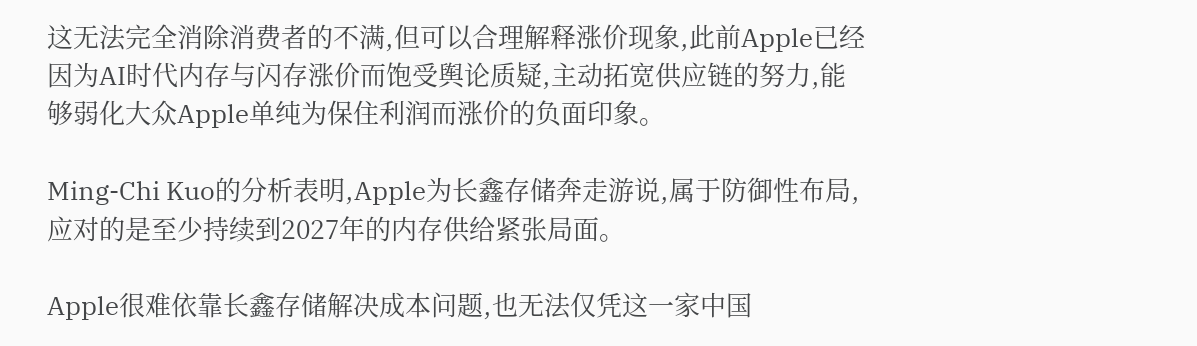这无法完全消除消费者的不满,但可以合理解释涨价现象,此前Apple已经因为AI时代内存与闪存涨价而饱受舆论质疑,主动拓宽供应链的努力,能够弱化大众Apple单纯为保住利润而涨价的负面印象。

Ming-Chi Kuo的分析表明,Apple为长鑫存储奔走游说,属于防御性布局,应对的是至少持续到2027年的内存供给紧张局面。

Apple很难依靠长鑫存储解决成本问题,也无法仅凭这一家中国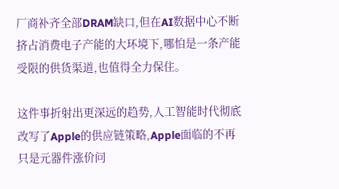厂商补齐全部DRAM缺口,但在AI数据中心不断挤占消费电子产能的大环境下,哪怕是一条产能受限的供货渠道,也值得全力保住。

这件事折射出更深远的趋势,人工智能时代彻底改写了Apple的供应链策略,Apple面临的不再只是元器件涨价问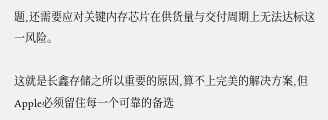题,还需要应对关键内存芯片在供货量与交付周期上无法达标这一风险。

这就是长鑫存储之所以重要的原因,算不上完美的解决方案,但Apple必须留住每一个可靠的备选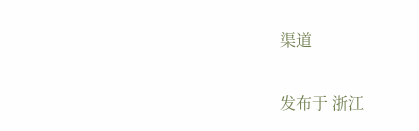渠道

发布于 浙江